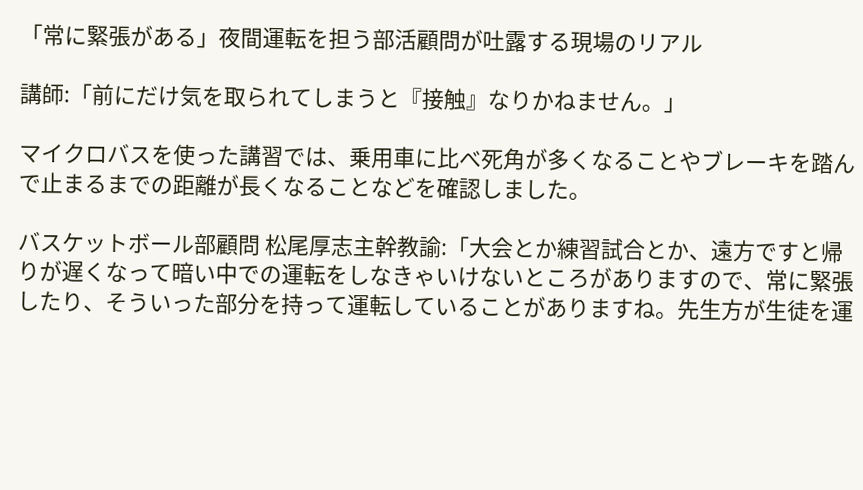「常に緊張がある」夜間運転を担う部活顧問が吐露する現場のリアル

講師:「前にだけ気を取られてしまうと『接触』なりかねません。」

マイクロバスを使った講習では、乗用車に比べ死角が多くなることやブレーキを踏んで止まるまでの距離が長くなることなどを確認しました。

バスケットボール部顧問 松尾厚志主幹教諭:「大会とか練習試合とか、遠方ですと帰りが遅くなって暗い中での運転をしなきゃいけないところがありますので、常に緊張したり、そういった部分を持って運転していることがありますね。先生方が生徒を運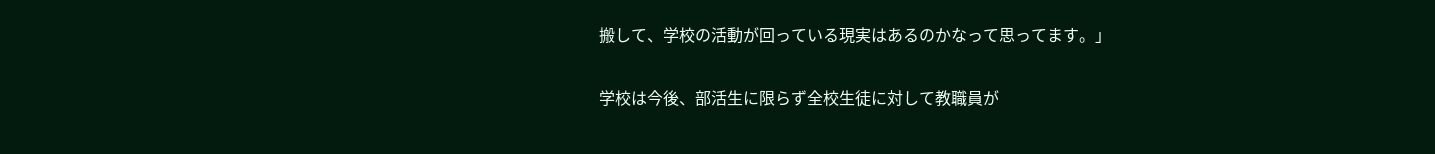搬して、学校の活動が回っている現実はあるのかなって思ってます。」

学校は今後、部活生に限らず全校生徒に対して教職員が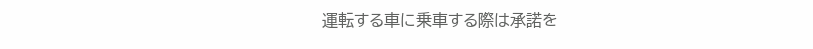運転する車に乗車する際は承諾を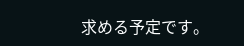求める予定です。